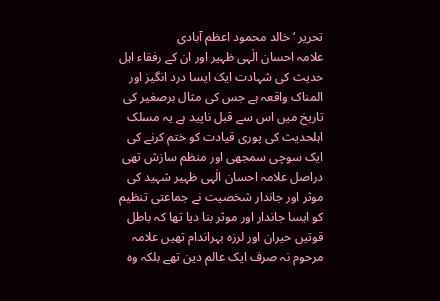تحریر ‘خالد محمود اعظم آبادی
علامہ احسان الٰہی ظہیر اور ان کے رفقاء اہل حدیث کی شہادت ایک ایسا درد انگیز اور المناک واقعہ ہے جس کی مثال برصغیر کی تاریخ میں اس سے قبل ناپید ہے یہ مسلک اہلحدیث کی پوری قیادت کو ختم کرنے کی ایک سوچی سمجھی اور منظم سازش تھی دراصل علامہ احسان الٰہی ظہیر شہید کی موثر اور جاندار شخصیت نے جماعتی تنظیم کو ایسا جاندار اور موثر بنا دیا تھا کہ باطل قوتیں حیران اور لرزہ بہراندام تھیں علامہ مرحوم نہ صرف ایک عالم دین تھے بلکہ وہ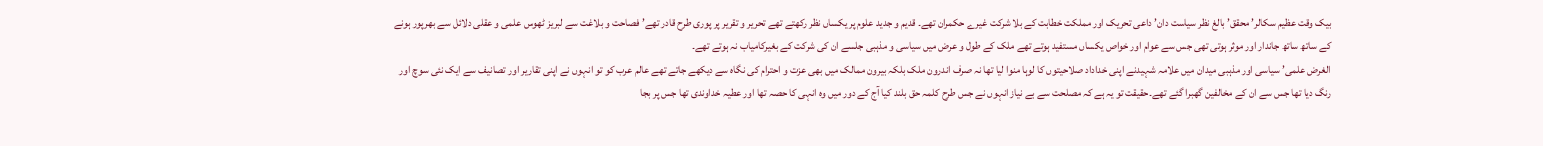بیک وقت عظیم سکالر’ محقق’ بالغ نظر سیاست دان’ داعی تحریک اور مملکت خطابت کے بلا شرکت غیرے حکمران تھے۔ قدیم و جدید علوم پر یکساں نظر رکھتے تھے تحریر و تقریر پر پوری طرح قادر تھے’ فصاحت و بلاغت سے لبریز ٹھوس علمی و عقلی دلائل سے بھرپور ہونے کے ساتھ ساتھ جاندار اور موثر ہوتی تھی جس سے عوام اور خواص یکساں مستفید ہوتے تھے ملک کے طول و عرض میں سیاسی و مذہبی جلسے ان کی شرکت کے بغیرکامیاب نہ ہوتے تھے۔
الغرض علمی’ سیاسی اور مذہبی میدان میں علامہ شہیدنے اپنی خداداد صلاحیتوں کا لوہا منوا لیا تھا نہ صرف اندرون ملک بلکہ بیرون ممالک میں بھی عزت و احترام کی نگاہ سے دیکھے جاتے تھے عالم عرب کو تو انہوں نے اپنی تقاریر اور تصانیف سے ایک نئی سوچ اور رنگ دیا تھا جس سے ان کے مخالفین گھبرا گئے تھے۔حقیقت تو یہ ہے کہ مصلحت سے بے نیاز انہوں نے جس طرح کلمہ حق بلند کیا آج کے دور میں وہ انہی کا حصہ تھا اور عطیہ خداوندی تھا جس پر بجا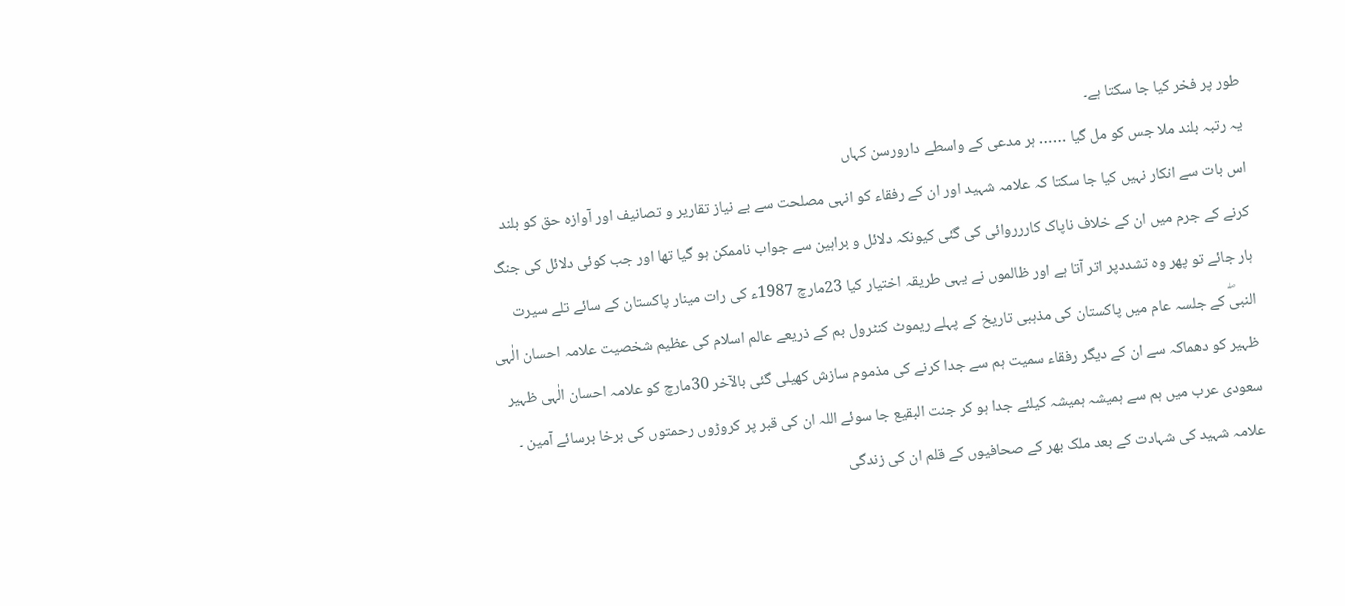طور پر فخر کیا جا سکتا ہے۔
یہ رتبہ بلند ملا جس کو مل گیا …… ہر مدعی کے واسطے دارورسن کہاں
اس بات سے انکار نہیں کیا جا سکتا کہ علامہ شہید اور ان کے رفقاء کو انہی مصلحت سے بے نیاز تقاریر و تصانیف اور آوازہ حق کو بلند کرنے کے جرم میں ان کے خلاف ناپاک کاررروائی کی گئی کیونکہ دلائل و براہین سے جواب ناممکن ہو گیا تھا اور جب کوئی دلائل کی جنگ ہار جائے تو پھر وہ تشددپر اتر آتا ہے اور ظالموں نے یہی طریقہ اختیار کیا 23مارچ 1987ء کی رات مینار پاکستان کے سائے تلے سیرت النبیۖ کے جلسہ عام میں پاکستان کی مذہبی تاریخ کے پہلے ریموٹ کنٹرول بم کے ذریعے عالم اسلام کی عظیم شخصیت علامہ احسان الٰہی ظہیر کو دھماکہ سے ان کے دیگر رفقاء سمیت ہم سے جدا کرنے کی مذموم سازش کھیلی گئی بالآخر 30مارچ کو علامہ احسان الٰہی ظہیر سعودی عرب میں ہم سے ہمیشہ ہمیشہ کیلئے جدا ہو کر جنت البقیع جا سوئے اللہ ان کی قبر پر کروڑوں رحمتوں کی برخا برسائے آمین ۔ علامہ شہید کی شہادت کے بعد ملک بھر کے صحافیوں کے قلم ان کی زندگی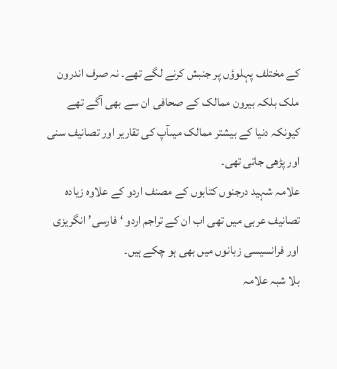کے مختلف پہلوؤں پر جنبش کرنے لگے تھے۔ نہ صرف اندرون ملک بلکہ بیرون ممالک کے صحافی ان سے بھی آگے تھے کیونکہ دنیا کے بیشتر ممالک میںآپ کی تقاریر اور تصانیف سنی اور پڑھی جاتی تھی۔
علامہ شہید درجنوں کتابوں کے مصنف اردو کے علاوہ زیادہ تصانیف عربی میں تھی اب ان کے تراجم اردو ‘ فارسی’ انگریزی اور فرانسیسی زبانوں میں بھی ہو چکے ہیں۔
بلا شبہ علامہ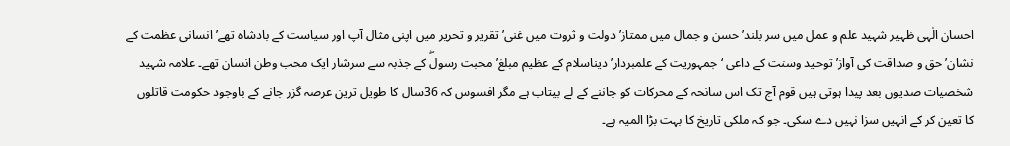احسان الٰہی ظہیر شہید علم و عمل میں سر بلند’ حسن و جمال میں ممتاز’ دولت و ثروت میں غنی’ تقریر و تحریر میں اپنی مثال آپ اور سیاست کے بادشاہ تھے’ انسانی عظمت کے نشان’ حق و صداقت کی آواز’ توحید وسنت کے داعی ‘جمہوریت کے علمبردار’ دیناسلام کے عظیم مبلغ’ محبت رسولۖ کے جذبہ سے سرشار ایک محب وطن انسان تھے۔ علامہ شہید شخصیات صدیوں بعد پیدا ہوتی ہیں قوم آج تک اس سانحہ کے محرکات کو جاننے کے لے بیتاب ہے مگر افسوس کہ 36سال کا طویل ترین عرصہ گزر جانے کے باوجود حکومت قاتلوں کا تعین کر کے انہیں سزا نہیں دے سکی۔ جو کہ ملکی تاریخ کا بہت بڑا المیہ ہے۔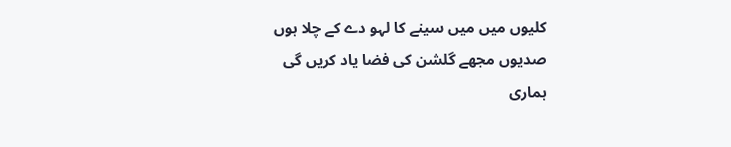کلیوں میں میں سینے کا لہو دے کے چلا ہوں
صدیوں مجھے گلشن کی فضا یاد کریں گی
ہماری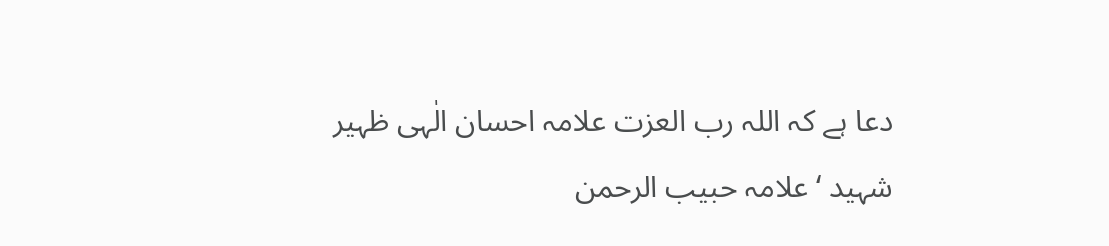دعا ہے کہ اللہ رب العزت علامہ احسان الٰہی ظہیر شہید ‘ علامہ حبیب الرحمن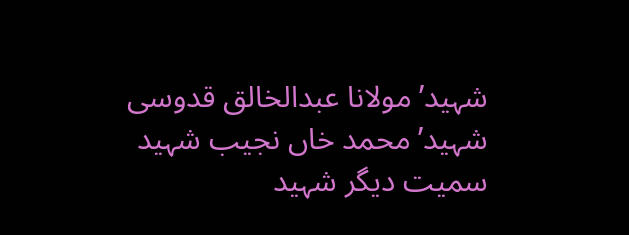شہید’ مولانا عبدالخالق قدوسی شہید’ محمد خاں نجیب شہید سمیت دیگر شہید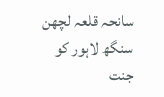سانحہ قلعہ لچھن سنگھ لاہور کو جنت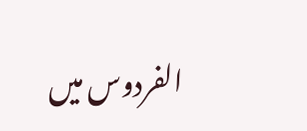الفردوس میں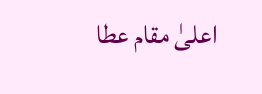اعلیٰ مقام عطا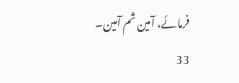فرمائے، آمین ثم آمین۔
33